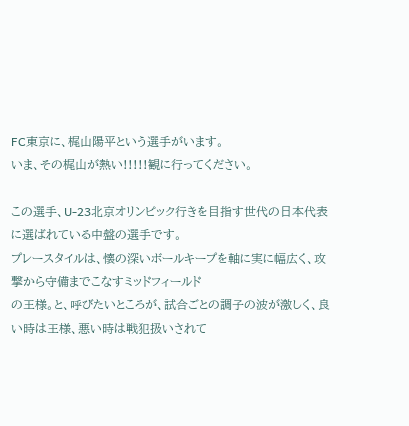FC東京に、梶山陽平という選手がいます。
いま、その梶山が熱い!!!!!観に行ってください。

この選手、U-23北京オリンピック行きを目指す世代の日本代表に選ばれている中盤の選手です。
プレースタイルは、懐の深いボールキープを軸に実に幅広く、攻撃から守備までこなすミッドフィールド
の王様。と、呼びたいところが、試合ごとの調子の波が激しく、良い時は王様、悪い時は戦犯扱いされて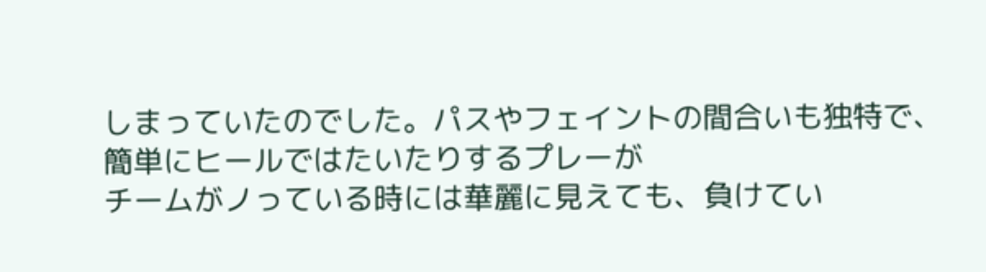しまっていたのでした。パスやフェイントの間合いも独特で、簡単にヒールではたいたりするプレーが
チームがノっている時には華麗に見えても、負けてい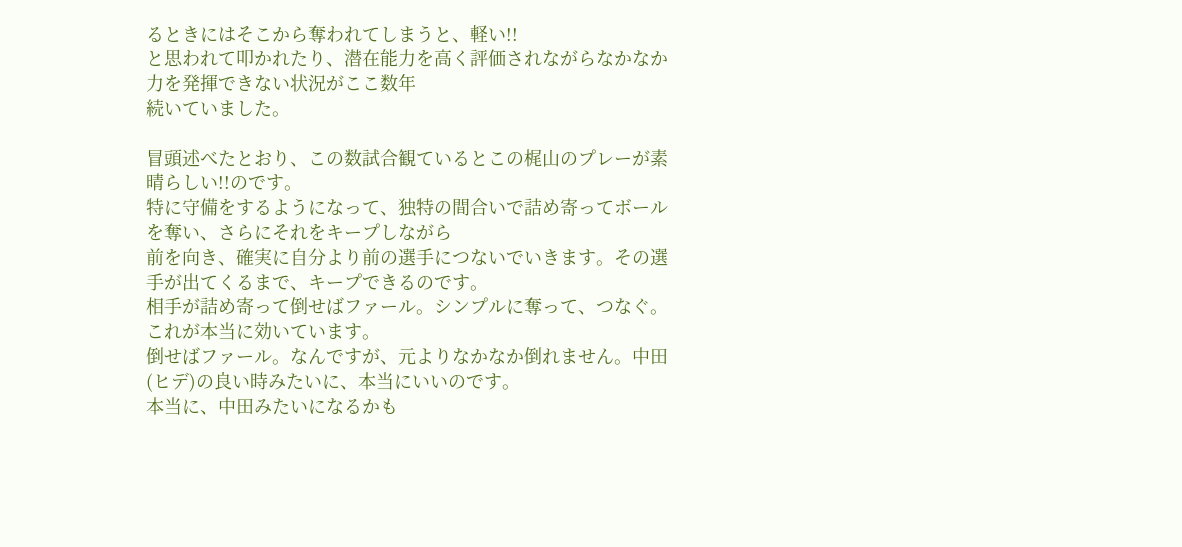るときにはそこから奪われてしまうと、軽い!!
と思われて叩かれたり、潜在能力を高く評価されながらなかなか力を発揮できない状況がここ数年
続いていました。

冒頭述べたとおり、この数試合観ているとこの梶山のプレーが素晴らしい!!のです。
特に守備をするようになって、独特の間合いで詰め寄ってボールを奪い、さらにそれをキープしながら
前を向き、確実に自分より前の選手につないでいきます。その選手が出てくるまで、キープできるのです。
相手が詰め寄って倒せばファール。シンプルに奪って、つなぐ。これが本当に効いています。
倒せばファール。なんですが、元よりなかなか倒れません。中田(ヒデ)の良い時みたいに、本当にいいのです。
本当に、中田みたいになるかも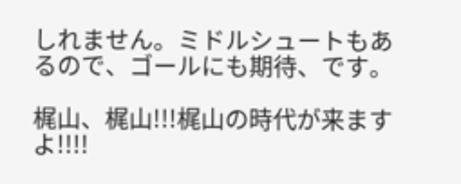しれません。ミドルシュートもあるので、ゴールにも期待、です。

梶山、梶山!!!梶山の時代が来ますよ!!!!